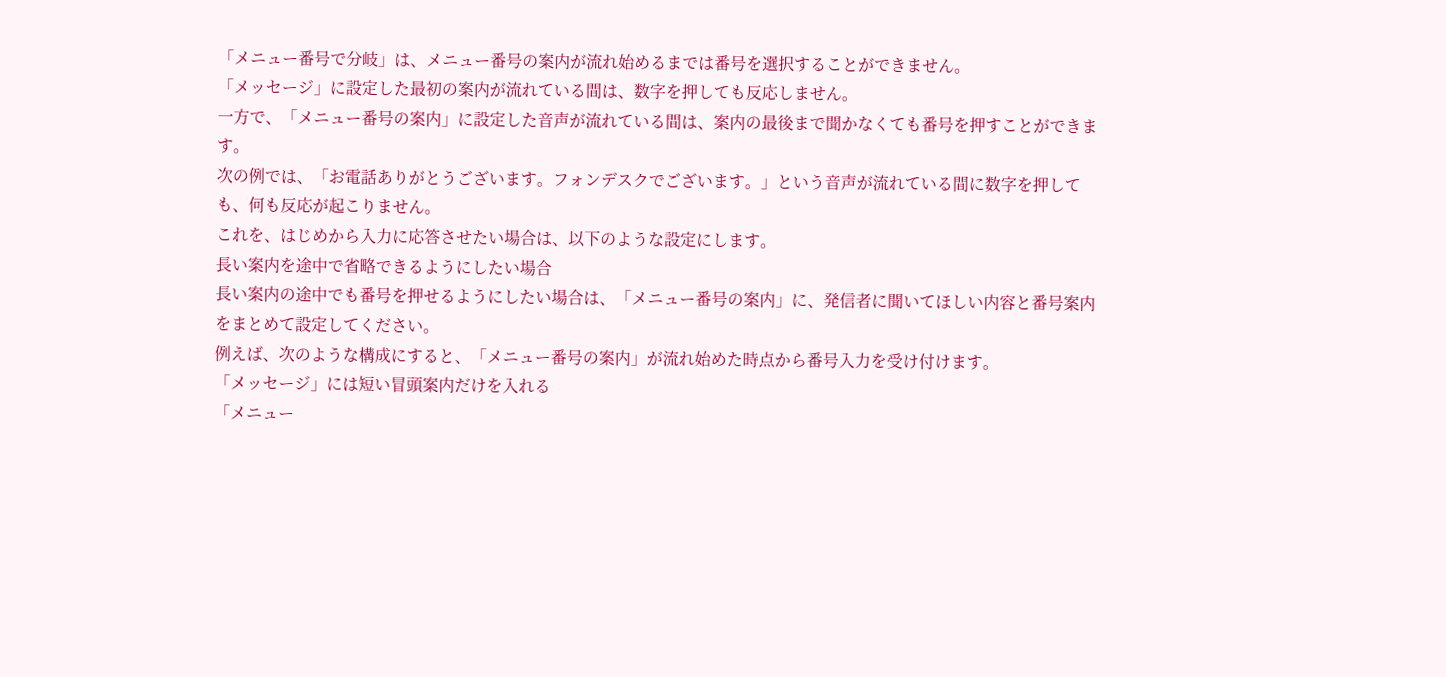「メニュー番号で分岐」は、メニュー番号の案内が流れ始めるまでは番号を選択することができません。
「メッセージ」に設定した最初の案内が流れている間は、数字を押しても反応しません。
一方で、「メニュー番号の案内」に設定した音声が流れている間は、案内の最後まで聞かなくても番号を押すことができます。
次の例では、「お電話ありがとうございます。フォンデスクでございます。」という音声が流れている間に数字を押しても、何も反応が起こりません。
これを、はじめから入力に応答させたい場合は、以下のような設定にします。
長い案内を途中で省略できるようにしたい場合
長い案内の途中でも番号を押せるようにしたい場合は、「メニュー番号の案内」に、発信者に聞いてほしい内容と番号案内をまとめて設定してください。
例えば、次のような構成にすると、「メニュー番号の案内」が流れ始めた時点から番号入力を受け付けます。
「メッセージ」には短い冒頭案内だけを入れる
「メニュー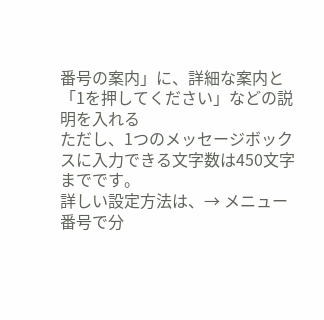番号の案内」に、詳細な案内と「1を押してください」などの説明を入れる
ただし、1つのメッセージボックスに入力できる文字数は450文字までです。
詳しい設定方法は、→ メニュー番号で分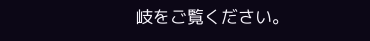岐をご覧ください。